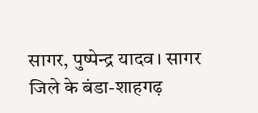सागर, पुष्पेन्द्र यादव। सागर जिले के बंडा-शाहगढ़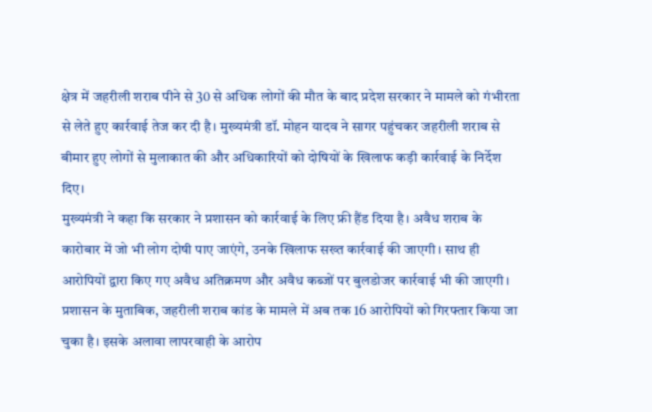क्षेत्र में जहरीली शराब पीने से 30 से अधिक लोगों की मौत के बाद प्रदेश सरकार ने मामले को गंभीरता से लेते हुए कार्रवाई तेज कर दी है। मुख्यमंत्री डॉ. मोहन यादव ने सागर पहुंचकर जहरीली शराब से बीमार हुए लोगों से मुलाकात की और अधिकारियों को दोषियों के खिलाफ कड़ी कार्रवाई के निर्देश दिए।
मुख्यमंत्री ने कहा कि सरकार ने प्रशासन को कार्रवाई के लिए फ्री हैंड दिया है। अवैध शराब के कारोबार में जो भी लोग दोषी पाए जाएंगे, उनके खिलाफ सख्त कार्रवाई की जाएगी। साथ ही आरोपियों द्वारा किए गए अवैध अतिक्रमण और अवैध कब्जों पर बुलडोजर कार्रवाई भी की जाएगी।
प्रशासन के मुताबिक, जहरीली शराब कांड के मामले में अब तक 16 आरोपियों को गिरफ्तार किया जा चुका है। इसके अलावा लापरवाही के आरोप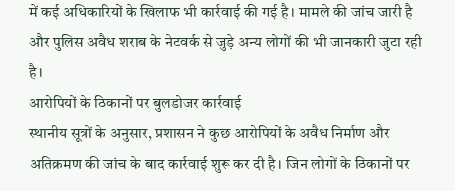में कई अधिकारियों के खिलाफ भी कार्रवाई की गई है। मामले की जांच जारी है और पुलिस अवैध शराब के नेटवर्क से जुड़े अन्य लोगों की भी जानकारी जुटा रही है।
आरोपियों के ठिकानों पर बुलडोजर कार्रवाई
स्थानीय सूत्रों के अनुसार, प्रशासन ने कुछ आरोपियों के अवैध निर्माण और अतिक्रमण की जांच के बाद कार्रवाई शुरू कर दी है। जिन लोगों के ठिकानों पर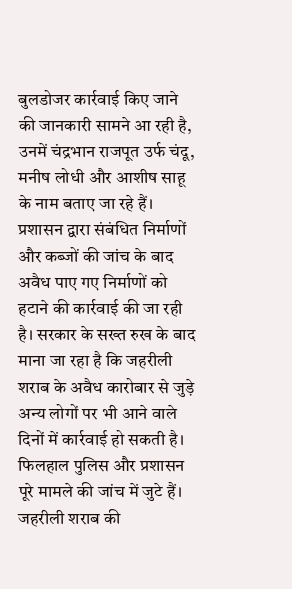बुलडोजर कार्रवाई किए जाने की जानकारी सामने आ रही है, उनमें चंद्रभान राजपूत उर्फ चंदू, मनीष लोधी और आशीष साहू के नाम बताए जा रहे हैं।
प्रशासन द्वारा संबंधित निर्माणों और कब्जों की जांच के बाद अवैध पाए गए निर्माणों को हटाने की कार्रवाई की जा रही है। सरकार के सख्त रुख के बाद माना जा रहा है कि जहरीली शराब के अवैध कारोबार से जुड़े अन्य लोगों पर भी आने वाले दिनों में कार्रवाई हो सकती है।
फिलहाल पुलिस और प्रशासन पूरे मामले की जांच में जुटे हैं। जहरीली शराब की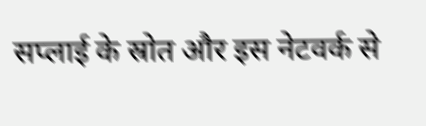सप्लाई के स्रोत और इस नेटवर्क से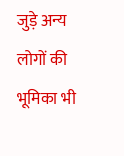जुड़े अन्य लोगों की भूमिका भी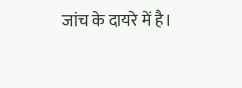जांच के दायरे में है।